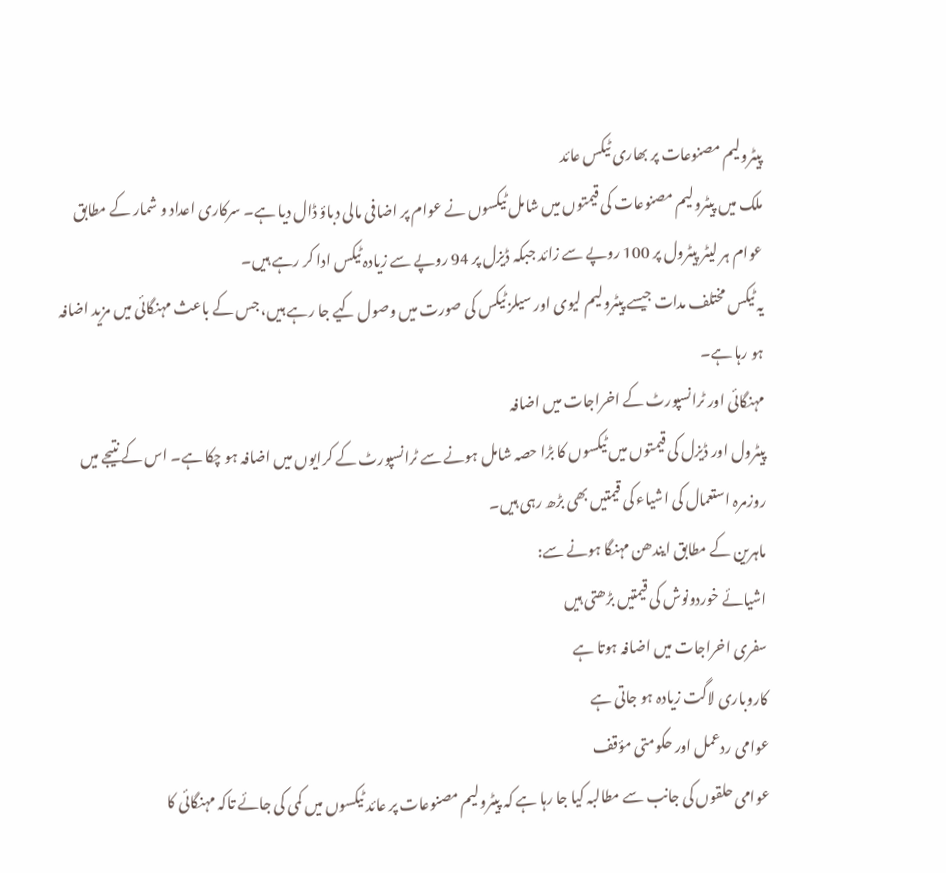پیٹرولیم مصنوعات پر بھاری ٹیکس عائد
ملک میں پیٹرولیم مصنوعات کی قیمتوں میں شامل ٹیکسوں نے عوام پر اضافی مالی دباؤ ڈال دیا ہے۔ سرکاری اعداد و شمار کے مطابق عوام ہر لیٹر پیٹرول پر 100 روپے سے زائد جبکہ ڈیزل پر 94 روپے سے زیادہ ٹیکس ادا کر رہے ہیں۔
یہ ٹیکس مختلف مدات جیسے پیٹرولیم لیوی اور سیلز ٹیکس کی صورت میں وصول کیے جا رہے ہیں، جس کے باعث مہنگائی میں مزید اضافہ ہو رہا ہے۔
مہنگائی اور ٹرانسپورٹ کے اخراجات میں اضافہ
پیٹرول اور ڈیزل کی قیمتوں میں ٹیکسوں کا بڑا حصہ شامل ہونے سے ٹرانسپورٹ کے کرایوں میں اضافہ ہو چکا ہے۔ اس کے نتیجے میں روزمرہ استعمال کی اشیاء کی قیمتیں بھی بڑھ رہی ہیں۔
ماہرین کے مطابق ایندھن مہنگا ہونے سے:
اشیائے خوردونوش کی قیمتیں بڑھتی ہیں
سفری اخراجات میں اضافہ ہوتا ہے
کاروباری لاگت زیادہ ہو جاتی ہے
عوامی ردعمل اور حکومتی مؤقف
عوامی حلقوں کی جانب سے مطالبہ کیا جا رہا ہے کہ پیٹرولیم مصنوعات پر عائد ٹیکسوں میں کمی کی جائے تاکہ مہنگائی کا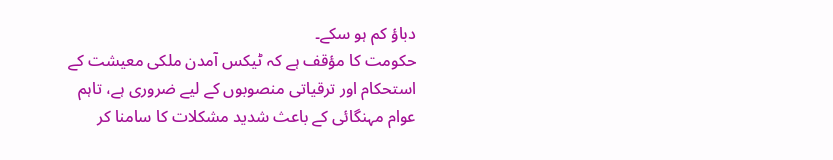دباؤ کم ہو سکے۔
حکومت کا مؤقف ہے کہ ٹیکس آمدن ملکی معیشت کے استحکام اور ترقیاتی منصوبوں کے لیے ضروری ہے، تاہم عوام مہنگائی کے باعث شدید مشکلات کا سامنا کر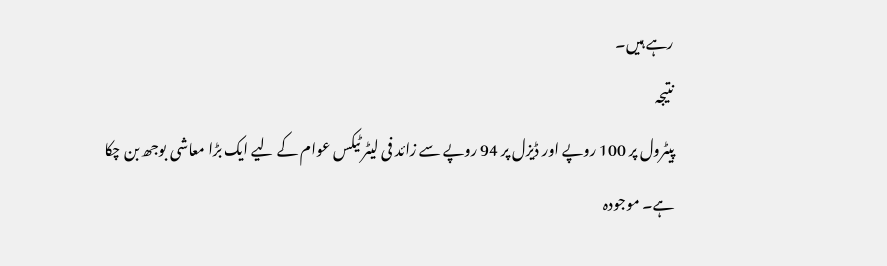رہے ہیں۔
نتیجہ
پیٹرول پر 100 روپے اور ڈیزل پر 94 روپے سے زائد فی لیٹر ٹیکس عوام کے لیے ایک بڑا معاشی بوجھ بن چکا ہے۔ موجودہ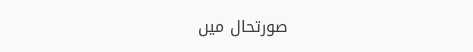صورتحال میں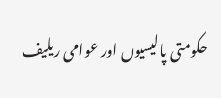حکومتی پالیسیوں اور عوامی ریلیف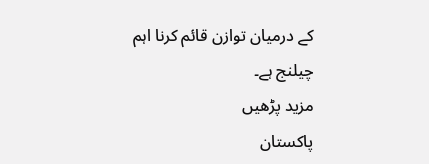کے درمیان توازن قائم کرنا اہم چیلنج ہے۔
مزید پڑھیں
پاکستان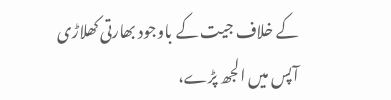کے خلاف جیت کے باوجود بھارتی کھلاڑی آپس میں الجھ پڑے،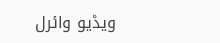ویڈیو وائرل